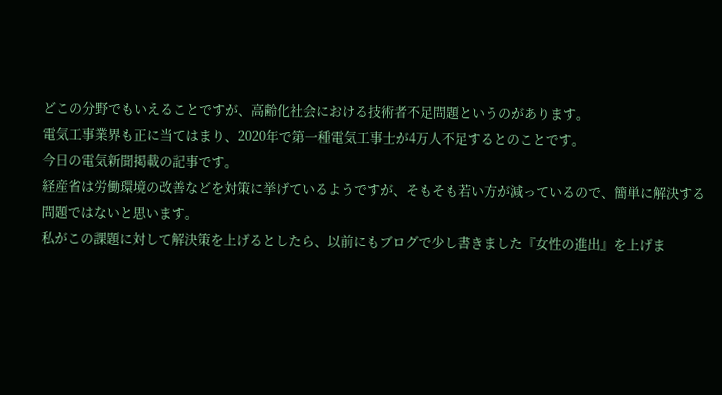どこの分野でもいえることですが、高齢化社会における技術者不足問題というのがあります。
電気工事業界も正に当てはまり、2020年で第一種電気工事士が4万人不足するとのことです。
今日の電気新聞掲載の記事です。
経産省は労働環境の改善などを対策に挙げているようですが、そもそも若い方が減っているので、簡単に解決する問題ではないと思います。
私がこの課題に対して解決策を上げるとしたら、以前にもブログで少し書きました『女性の進出』を上げま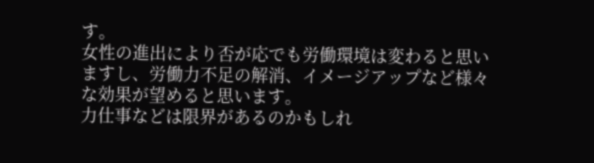す。
女性の進出により否が応でも労働環境は変わると思いますし、労働力不足の解消、イメージアップなど様々な効果が望めると思います。
力仕事などは限界があるのかもしれ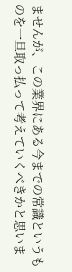ませんが、この業界にある今までの常識というものを一旦取っ払って考えていくべきかと思いま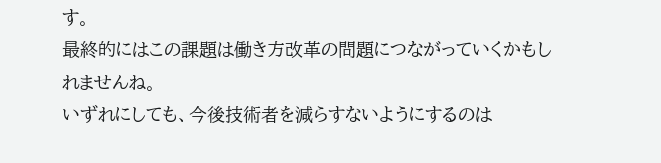す。
最終的にはこの課題は働き方改革の問題につながっていくかもしれませんね。
いずれにしても、今後技術者を減らすないようにするのは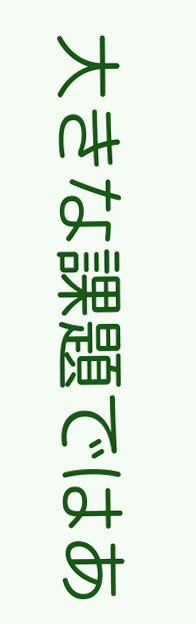大きな課題ではあ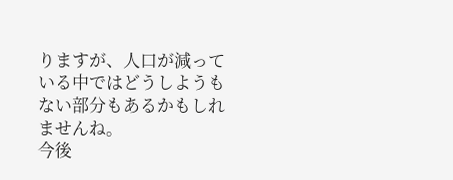りますが、人口が減っている中ではどうしようもない部分もあるかもしれませんね。
今後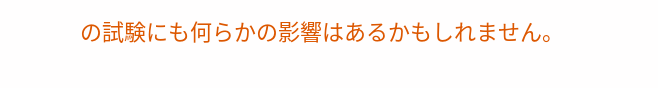の試験にも何らかの影響はあるかもしれません。